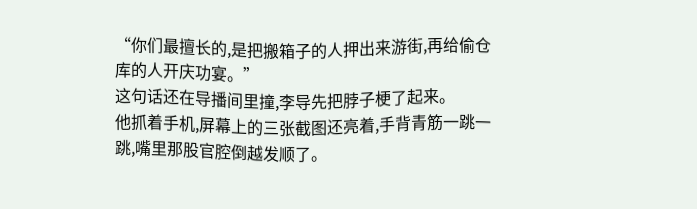“你们最擅长的,是把搬箱子的人押出来游街,再给偷仓库的人开庆功宴。”
这句话还在导播间里撞,李导先把脖子梗了起来。
他抓着手机,屏幕上的三张截图还亮着,手背青筋一跳一跳,嘴里那股官腔倒越发顺了。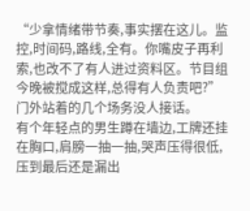“少拿情绪带节奏,事实摆在这儿。监控,时间码,路线,全有。你嘴皮子再利索,也改不了有人进过资料区。节目组今晚被搅成这样,总得有人负责吧?”
门外站着的几个场务没人接话。
有个年轻点的男生蹲在墙边,工牌还挂在胸口,肩膀一抽一抽,哭声压得很低,压到最后还是漏出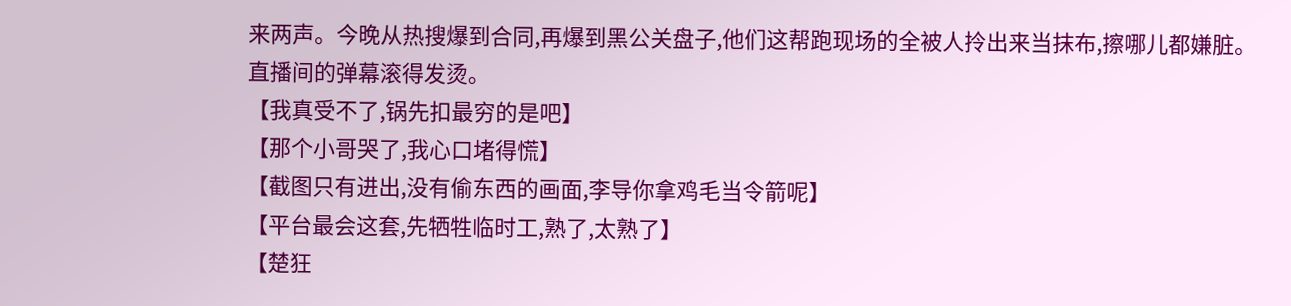来两声。今晚从热搜爆到合同,再爆到黑公关盘子,他们这帮跑现场的全被人拎出来当抹布,擦哪儿都嫌脏。
直播间的弹幕滚得发烫。
【我真受不了,锅先扣最穷的是吧】
【那个小哥哭了,我心口堵得慌】
【截图只有进出,没有偷东西的画面,李导你拿鸡毛当令箭呢】
【平台最会这套,先牺牲临时工,熟了,太熟了】
【楚狂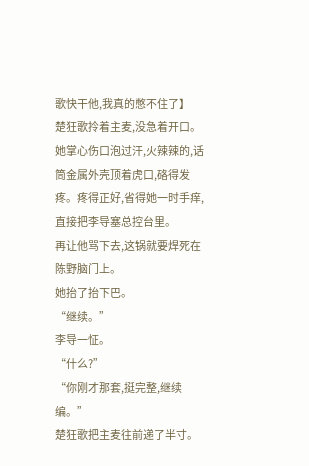歌快干他,我真的憋不住了】
楚狂歌拎着主麦,没急着开口。
她掌心伤口泡过汗,火辣辣的,话筒金属外壳顶着虎口,硌得发疼。疼得正好,省得她一时手痒,直接把李导塞总控台里。
再让他骂下去,这锅就要焊死在陈野脑门上。
她抬了抬下巴。
“继续。”
李导一怔。
“什么?”
“你刚才那套,挺完整,继续编。”
楚狂歌把主麦往前递了半寸。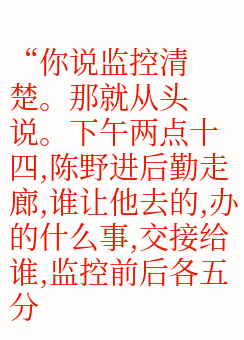“你说监控清楚。那就从头说。下午两点十四,陈野进后勤走廊,谁让他去的,办的什么事,交接给谁,监控前后各五分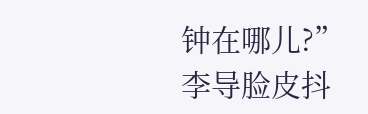钟在哪儿?”
李导脸皮抖